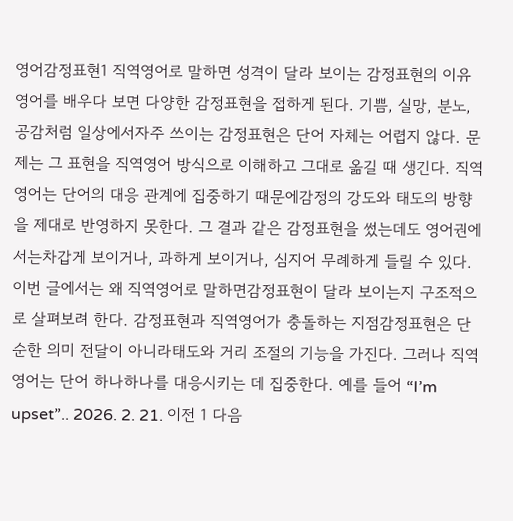영어감정표현1 직역영어로 말하면 성격이 달라 보이는 감정표현의 이유 영어를 배우다 보면 다양한 감정표현을 접하게 된다. 기쁨, 실망, 분노, 공감처럼 일상에서자주 쓰이는 감정표현은 단어 자체는 어렵지 않다. 문제는 그 표현을 직역영어 방식으로 이해하고 그대로 옮길 때 생긴다. 직역영어는 단어의 대응 관계에 집중하기 때문에감정의 강도와 태도의 방향을 제대로 반영하지 못한다. 그 결과 같은 감정표현을 썼는데도 영어권에서는차갑게 보이거나, 과하게 보이거나, 심지어 무례하게 들릴 수 있다. 이번 글에서는 왜 직역영어로 말하면감정표현이 달라 보이는지 구조적으로 살펴보려 한다. 감정표현과 직역영어가 충돌하는 지점감정표현은 단순한 의미 전달이 아니라태도와 거리 조절의 기능을 가진다. 그러나 직역영어는 단어 하나하나를 대응시키는 데 집중한다. 예를 들어 “I’m upset”.. 2026. 2. 21. 이전 1 다음